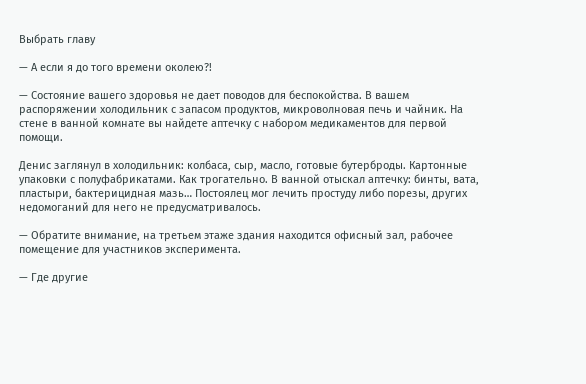Выбрать главу

— А если я до того времени околею?!

— Состояние вашего здоровья не дает поводов для беспокойства. В вашем распоряжении холодильник с запасом продуктов, микроволновая печь и чайник. На стене в ванной комнате вы найдете аптечку с набором медикаментов для первой помощи.

Денис заглянул в холодильник: колбаса, сыр, масло, готовые бутерброды. Картонные упаковки с полуфабрикатами. Как трогательно. В ванной отыскал аптечку: бинты, вата, пластыри, бактерицидная мазь… Постоялец мог лечить простуду либо порезы, других недомоганий для него не предусматривалось.

— Обратите внимание, на третьем этаже здания находится офисный зал, рабочее помещение для участников эксперимента.

— Где другие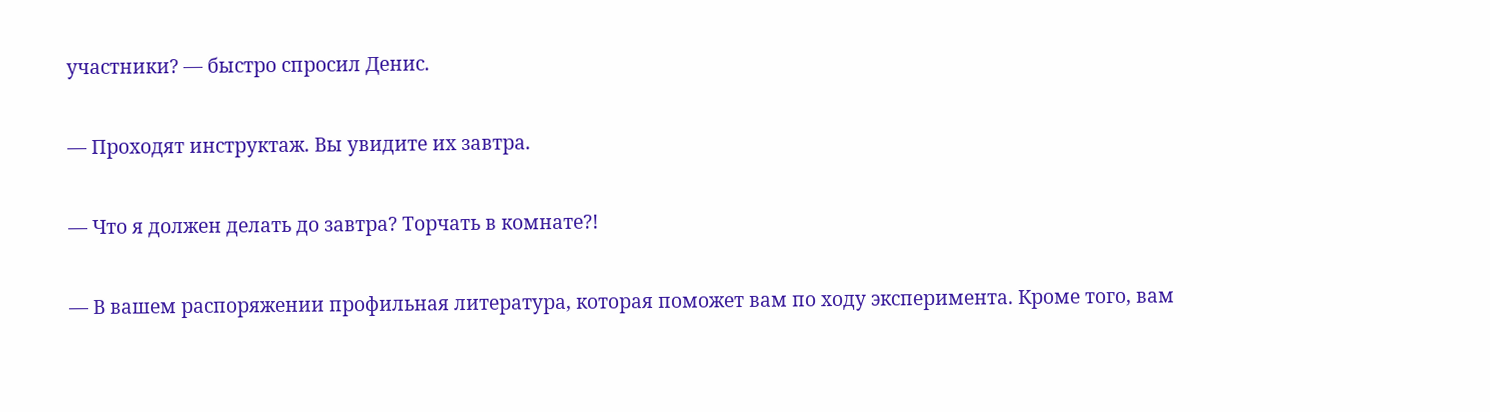участники? — быстро спросил Денис.

— Проходят инструктаж. Вы увидите их завтра.

— Что я должен делать до завтра? Торчать в комнате?!

— В вашем распоряжении профильная литература, которая поможет вам по ходу эксперимента. Кроме того, вам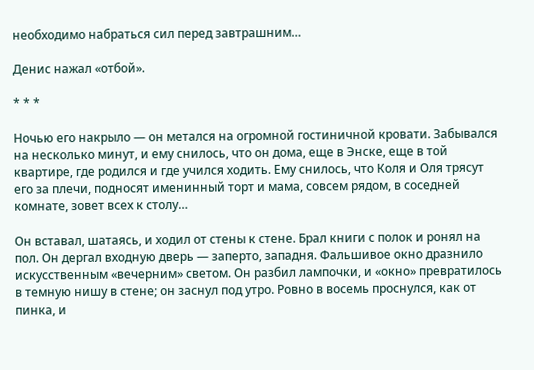необходимо набраться сил перед завтрашним…

Денис нажал «отбой».

* * *

Ночью его накрыло — он метался на огромной гостиничной кровати. Забывался на несколько минут, и ему снилось, что он дома, еще в Энске, еще в той квартире, где родился и где учился ходить. Ему снилось, что Коля и Оля трясут его за плечи, подносят именинный торт и мама, совсем рядом, в соседней комнате, зовет всех к столу…

Он вставал, шатаясь, и ходил от стены к стене. Брал книги с полок и ронял на пол. Он дергал входную дверь — заперто, западня. Фальшивое окно дразнило искусственным «вечерним» светом. Он разбил лампочки, и «окно» превратилось в темную нишу в стене; он заснул под утро. Ровно в восемь проснулся, как от пинка, и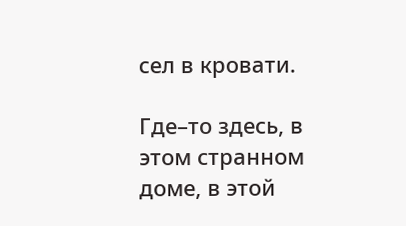сел в кровати.

Где–то здесь, в этом странном доме, в этой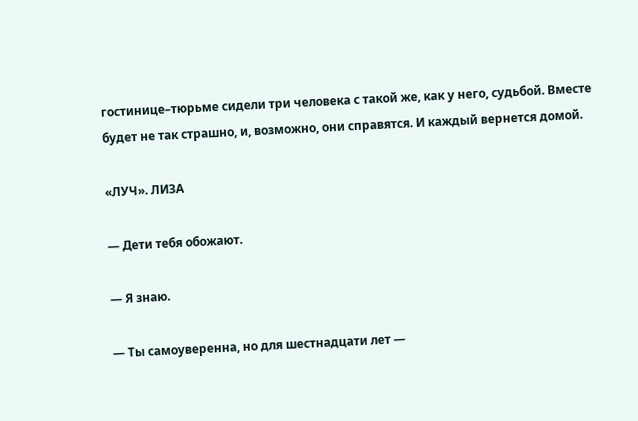гостинице–тюрьме сидели три человека с такой же, как у него, судьбой. Вместе будет не так страшно, и, возможно, они справятся. И каждый вернется домой.

«ЛУЧ». ЛИЗА

— Дети тебя обожают.

— Я знаю.

— Ты самоуверенна, но для шестнадцати лет —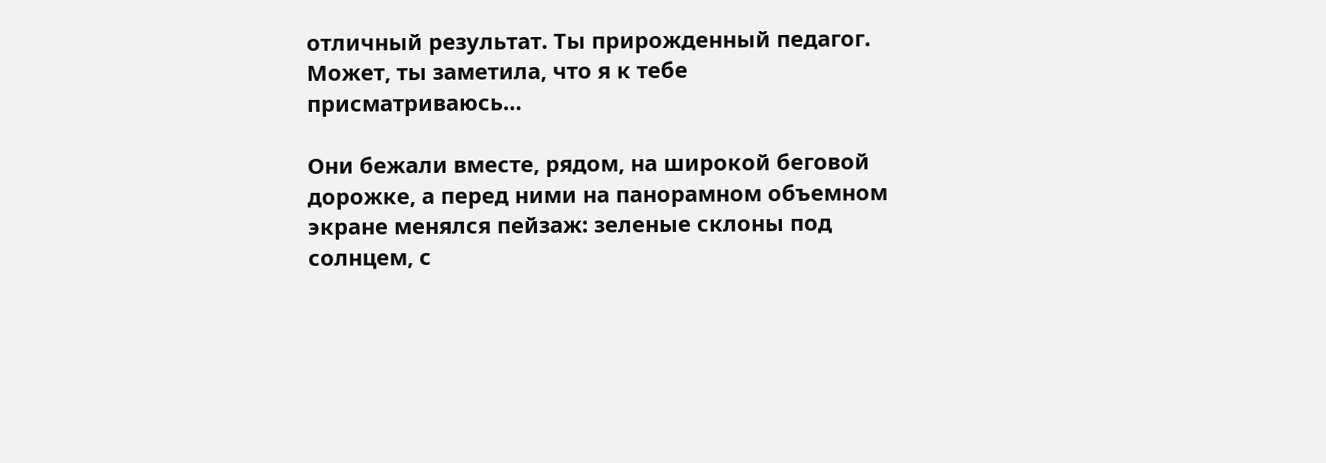отличный результат. Ты прирожденный педагог. Может, ты заметила, что я к тебе присматриваюсь…

Они бежали вместе, рядом, на широкой беговой дорожке, а перед ними на панорамном объемном экране менялся пейзаж: зеленые склоны под солнцем, с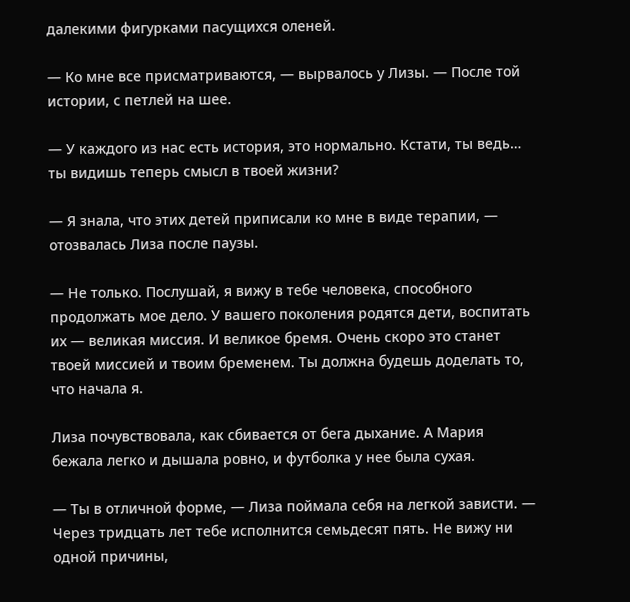далекими фигурками пасущихся оленей.

— Ко мне все присматриваются, — вырвалось у Лизы. — После той истории, с петлей на шее.

— У каждого из нас есть история, это нормально. Кстати, ты ведь… ты видишь теперь смысл в твоей жизни?

— Я знала, что этих детей приписали ко мне в виде терапии, — отозвалась Лиза после паузы.

— Не только. Послушай, я вижу в тебе человека, способного продолжать мое дело. У вашего поколения родятся дети, воспитать их — великая миссия. И великое бремя. Очень скоро это станет твоей миссией и твоим бременем. Ты должна будешь доделать то, что начала я.

Лиза почувствовала, как сбивается от бега дыхание. А Мария бежала легко и дышала ровно, и футболка у нее была сухая.

— Ты в отличной форме, — Лиза поймала себя на легкой зависти. — Через тридцать лет тебе исполнится семьдесят пять. Не вижу ни одной причины,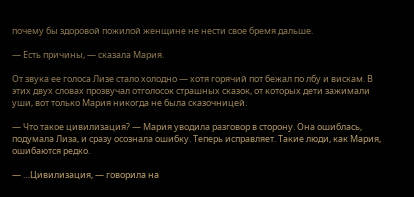почему бы здоровой пожилой женщине не нести свое бремя дальше.

— Есть причины, — сказала Мария.

От звука ее голоса Лизе стало холодно — хотя горячий пот бежал по лбу и вискам. В этих двух словах прозвучал отголосок страшных сказок, от которых дети зажимали уши, вот только Мария никогда не была сказочницей.

— Что такое цивилизация? — Мария уводила разговор в сторону. Она ошиблась, подумала Лиза, и сразу осознала ошибку. Теперь исправляет. Такие люди, как Мария, ошибаются редко.

— …Цивилизация, — говорила на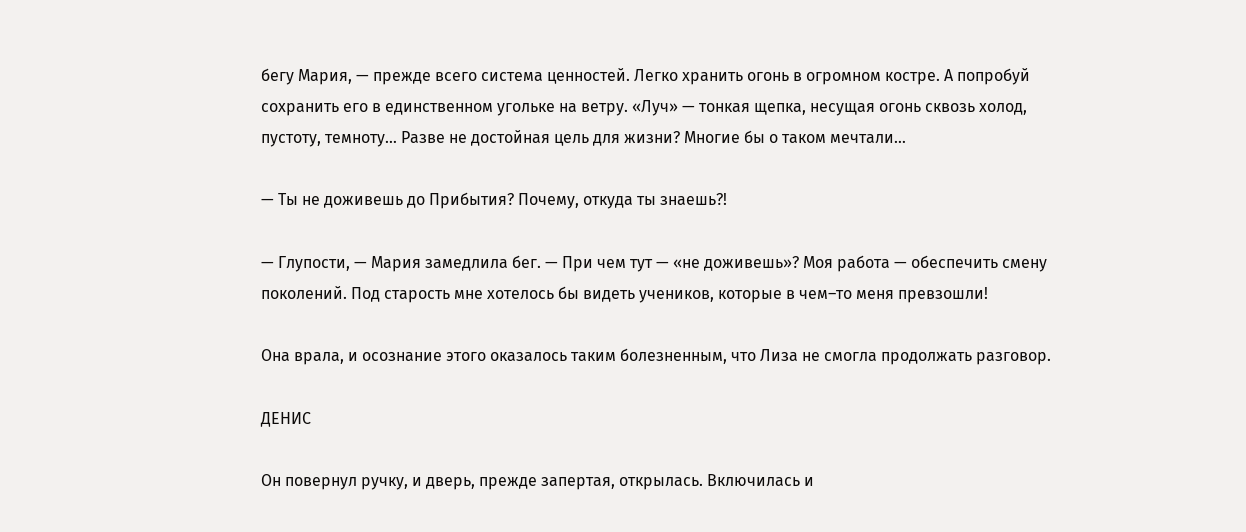бегу Мария, — прежде всего система ценностей. Легко хранить огонь в огромном костре. А попробуй сохранить его в единственном угольке на ветру. «Луч» — тонкая щепка, несущая огонь сквозь холод, пустоту, темноту… Разве не достойная цель для жизни? Многие бы о таком мечтали…

— Ты не доживешь до Прибытия? Почему, откуда ты знаешь?!

— Глупости, — Мария замедлила бег. — При чем тут — «не доживешь»? Моя работа — обеспечить смену поколений. Под старость мне хотелось бы видеть учеников, которые в чем–то меня превзошли!

Она врала, и осознание этого оказалось таким болезненным, что Лиза не смогла продолжать разговор.

ДЕНИС

Он повернул ручку, и дверь, прежде запертая, открылась. Включилась и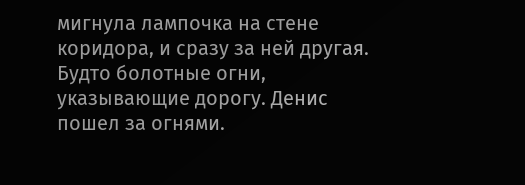мигнула лампочка на стене коридора, и сразу за ней другая. Будто болотные огни, указывающие дорогу. Денис пошел за огнями.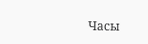Часы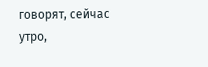говорят, сейчас утро,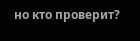но кто проверит?